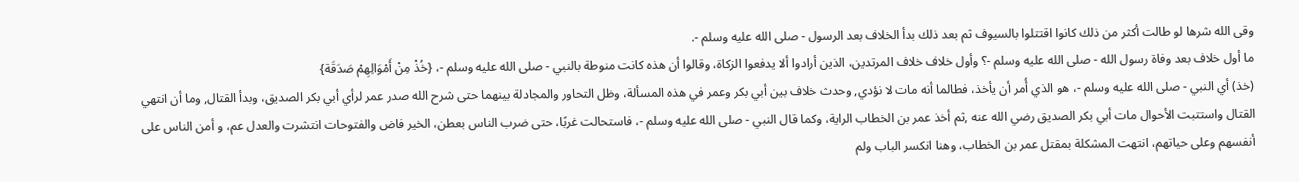وقى الله شرها لو طالت أكثر من ذلك كانوا اقتتلوا بالسيوف ثم بعد ذلك بدأ الخلاف بعد الرسول - صلى الله عليه وسلم -.
ما أول خلاف بعد وفاة رسول الله - صلى الله عليه وسلم -؟ وأول خلاف خلاف المرتدين، الذين أرادوا ألا يدفعوا الزكاة، وقالوا أن هذه كانت منوطة بالنبي - صلى الله عليه وسلم -، {خُذْ مِنْ أَمْوَالِهِمْ صَدَقَة}
(خذ) أي النبي - صلى الله عليه وسلم -، هو الذي أُمر أن يأخذ، فطالما أنه مات لا نؤدي, وحدث خلاف بين أبي بكر وعمر في هذه المسألة، وظل التحاور والمجادلة بينهما حتى شرح الله صدر عمر لرأي أبي بكر الصديق، وبدأ القتال, وما أن انتهي القتال واستتبت الأحوال مات أبي بكر الصديق رضي الله عنه ,ثم أخذ عمر بن الخطاب الراية، وكما قال النبي - صلى الله عليه وسلم -، فاستحالت غربًا، حتى ضرب الناس بعطن، الخير فاض والفتوحات انتشرت والعدل عم، و أمن الناس على أنفسهم وعلى حياتهم، انتهت المشكلة بمقتل عمر بن الخطاب، وهنا انكسر الباب ولم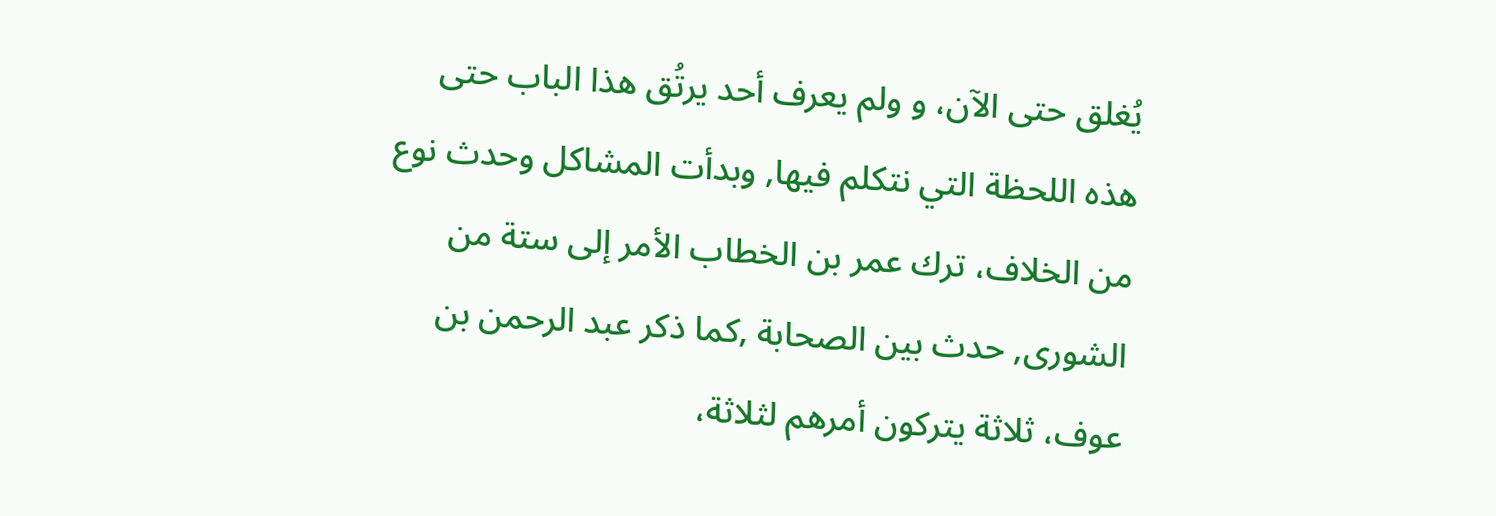يُغلق حتى الآن، و ولم يعرف أحد يرتُق هذا الباب حتى هذه اللحظة التي نتكلم فيها, وبدأت المشاكل وحدث نوع من الخلاف، ترك عمر بن الخطاب الأمر إلى ستة من الشورى, حدث بين الصحابة ,كما ذكر عبد الرحمن بن عوف، ثلاثة يتركون أمرهم لثلاثة،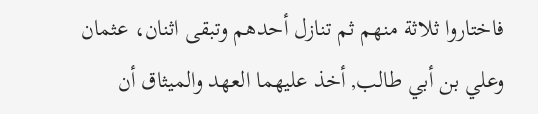فاختاروا ثلاثة منهم ثم تنازل أحدهم وتبقى اثنان، عثمان وعلي بن أبي طالب, أخذ عليهما العهد والميثاق أن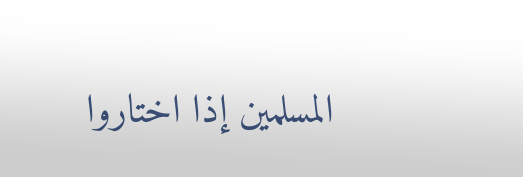المسلمين إذا اختاروا